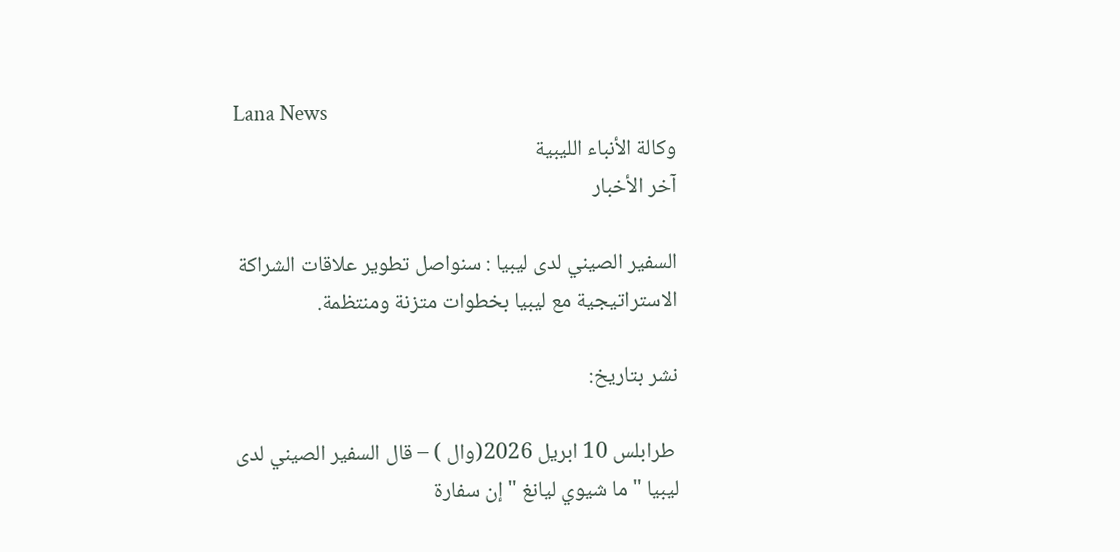Lana News
وكالة الأنباء الليبية
آخر الأخبار

السفير الصيني لدى ليبيا : سنواصل تطوير علاقات الشراكة الاستراتيجية مع ليبيا بخطوات متزنة ومنتظمة.

نشر بتاريخ:

 طرابلس 10 ابريل 2026(وال ) – قال السفير الصيني لدى ليبيا " ما شيوي ليانغ " إن سفارة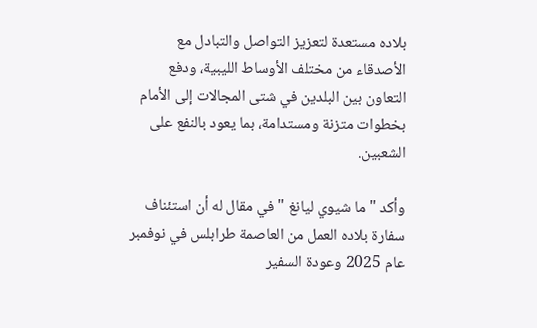بلاده مستعدة لتعزيز التواصل والتبادل مع الأصدقاء من مختلف الأوساط الليبية، ودفع التعاون بين البلدين في شتى المجالات إلى الأمام بخطوات متزنة ومستدامة، بما يعود بالنفع على الشعبين.

وأكد " ما شيوي ليانغ " في مقال له أن استئناف سفارة بلاده العمل من العاصمة طرابلس في نوفمبر عام 2025 وعودة السفير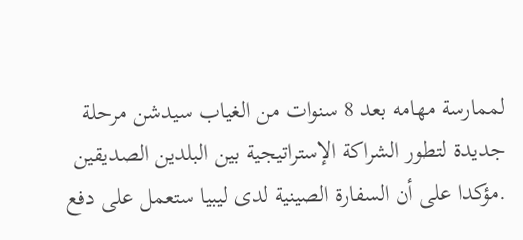لممارسة مهامه بعد 8 سنوات من الغياب سيدشن مرحلة جديدة لتطور الشراكة الإستراتيجية بين البلدين الصديقين .مؤكدا على أن السفارة الصينية لدى ليبيا ستعمل على دفع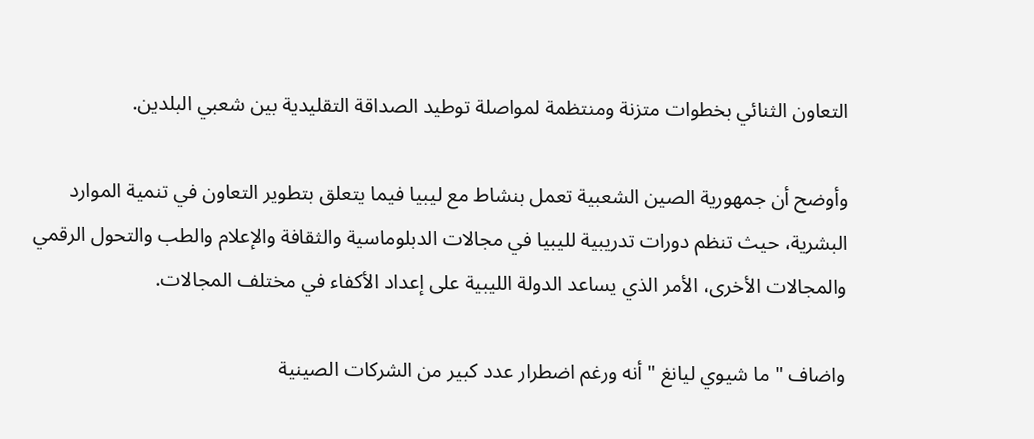التعاون الثنائي بخطوات متزنة ومنتظمة لمواصلة توطيد الصداقة التقليدية بين شعبي البلدين.

وأوضح أن جمهورية الصين الشعبية تعمل بنشاط مع ليبيا فيما يتعلق بتطوير التعاون في تنمية الموارد البشرية، حيث تنظم دورات تدريبية لليبيا في مجالات الدبلوماسية والثقافة والإعلام والطب والتحول الرقمي والمجالات الأخرى، الأمر الذي يساعد الدولة الليبية على إعداد الأكفاء في مختلف المجالات.

واضاف " ما شيوي ليانغ " أنه ورغم اضطرار عدد كبير من الشركات الصينية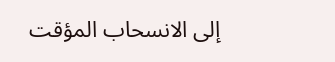إلى الانسحاب المؤقت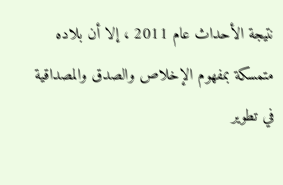نتيجة الأحداث عام 2011 ، إلا أن بلاده متمسكة بمفهوم الإخلاص والصدق والمصداقية في تطوير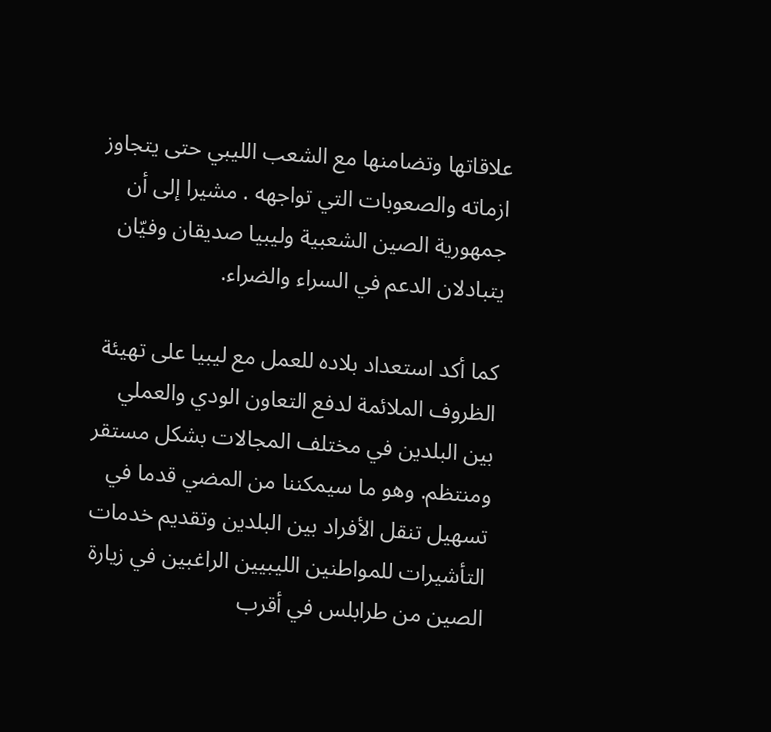علاقاتها وتضامنها مع الشعب الليبي حتى يتجاوز ازماته والصعوبات التي تواجهه . مشيرا إلى أن جمهورية الصين الشعبية وليبيا صديقان وفيّان يتبادلان الدعم في السراء والضراء.

كما أكد استعداد بلاده للعمل مع ليبيا على تهيئة الظروف الملائمة لدفع التعاون الودي والعملي بين البلدين في مختلف المجالات بشكل مستقر ومنتظم. وهو ما سيمكننا من المضي قدما في تسهيل تنقل الأفراد بين البلدين وتقديم خدمات التأشيرات للمواطنين الليبيين الراغبين في زيارة الصين من طرابلس في أقرب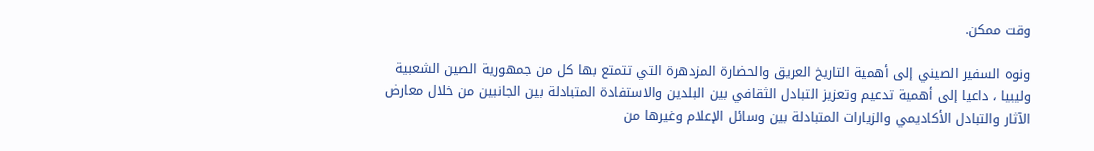وقت ممكن.

ونوه السفير الصيني إلى أهمية التاريخ العريق والحضارة المزدهرة التي تتمتع بها كل من جمهورية الصين الشعبية وليبيا ، داعيا إلى أهمية تدعيم وتعزيز التبادل الثقافي بين البلدين والاستفادة المتبادلة بين الجانبين من خلال معارض الآثار والتبادل الأكاديمي والزيارات المتبادلة بين وسائل الإعلام وغيرها من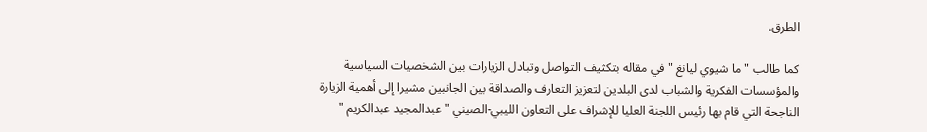الطرق.

كما طالب " ما شيوي ليانغ " في مقاله بتكثيف التواصل وتبادل الزيارات بين الشخصيات السياسية والمؤسسات الفكرية والشباب لدى البلدين لتعزيز التعارف والصداقة بين الجانبين مشيرا إلى أهمية الزيارة الناجحة التي قام بها رئيس اللجنة العليا للإشراف على التعاون الليبي-الصيني " عبدالمجيد عبدالكريم "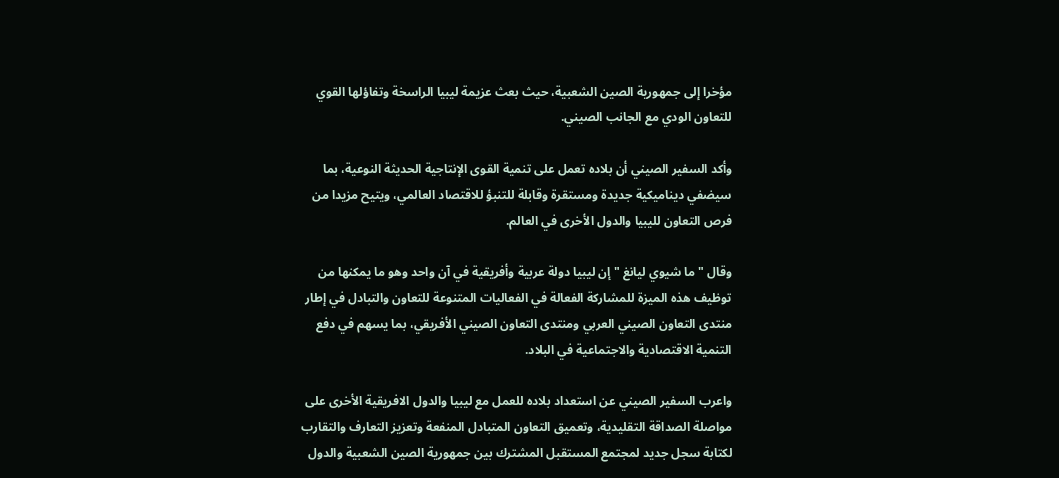مؤخرا إلى جمهورية الصين الشعبية، حيث بعث عزيمة ليبيا الراسخة وتفاؤلها القوي للتعاون الودي مع الجانب الصيني.

وأكد السفير الصيني أن بلاده تعمل على تنمية القوى الإنتاجية الحديثة النوعية، بما سيضفي ديناميكية جديدة ومستقرة وقابلة للتنبؤ للاقتصاد العالمي، ويتيح مزيدا من فرص التعاون لليبيا والدول الأخرى في العالم.

وقال " ما شيوي ليانغ " إن ليبيا دولة عربية وأفريقية في آن واحد وهو ما يمكنها من توظيف هذه الميزة للمشاركة الفعالة في الفعاليات المتنوعة للتعاون والتبادل في إطار منتدى التعاون الصيني العربي ومنتدى التعاون الصيني الأفريقي، بما يسهم في دفع التنمية الاقتصادية والاجتماعية في البلاد.

واعرب السفير الصيني عن استعداد بلاده للعمل مع ليبيا والدول الافريقية الأخرى على مواصلة الصداقة التقليدية، وتعميق التعاون المتبادل المنفعة وتعزيز التعارف والتقارب لكتابة سجل جديد لمجتمع المستقبل المشترك بين جمهورية الصين الشعبية والدول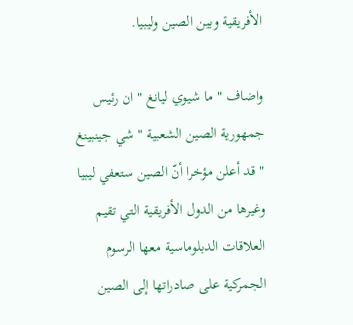الأفريقية وبين الصين وليبيا.

واضاف " ما شيوي ليانغ " ان رئيس جمهورية الصين الشعبية " شي جينبينغ " قد أعلن مؤخرا أنّ الصين ستعفي ليبيا وغيرها من الدول الأفريقية التي تقيم العلاقات الدبلوماسية معها الرسوم الجمركية على صادراتها إلى الصين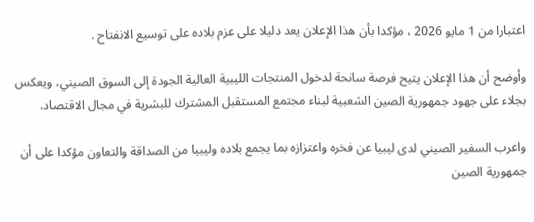اعتبارا من 1 مايو 2026 ، مؤكدا بأن هذا الإعلان يعد دليلا على عزم بلاده على توسيع الانفتاح .

وأوضح أن هذا الإعلان يتيح فرصة سانحة لدخول المنتجات الليبية العالية الجودة إلى السوق الصيني، ويعكس بجلاء على جهود جمهورية الصين الشعبية لبناء مجتمع المستقبل المشترك للبشرية في مجال الاقتصاد.

واعرب السفير الصيني لدى ليبيا عن فخره واعتزازه بما يجمع بلاده وليبيا من الصداقة والتعاون مؤكدا على أن جمهورية الصين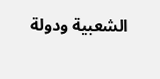الشعبية ودولة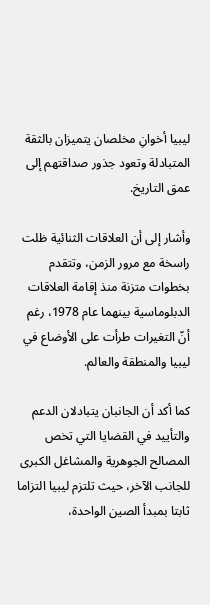ليبيا أخوانِ مخلصان يتميزان بالثقة المتبادلة وتعود جذور صداقتهم إلى عمق التاريخ.

وأشار إلى أن العلاقات الثنائية ظلت راسخة مع مرور الزمن، وتتقدم بخطوات متزنة منذ إقامة العلاقات الدبلوماسية بينهما عام 1978، رغم أنّ التغيرات طرأت على الأوضاع في ليبيا والمنطقة والعالم.

كما أكد أن الجانبان يتبادلان الدعم والتأييد في القضايا التي تخص المصالح الجوهرية والمشاغل الكبرى للجانب الآخر، حيث تلتزم ليبيا التزاما ثابتا بمبدأ الصين الواحدة،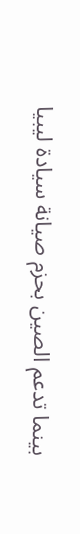بينما تدعم الصين بحزم صيانة سيادة ليبيا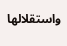واستقلالها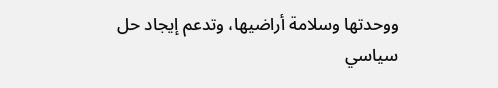ووحدتها وسلامة أراضيها، وتدعم إيجاد حل سياسي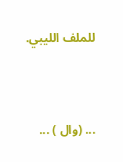للملف الليبي.



... (وال ) ...